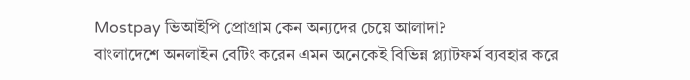Mostpay ভিআইপি প্রোগ্রাম কেন অন্যদের চেয়ে আলাদা?
বাংলাদেশে অনলাইন বেটিং করেন এমন অনেকেই বিভিন্ন প্ল্যাটফর্ম ব্যবহার করে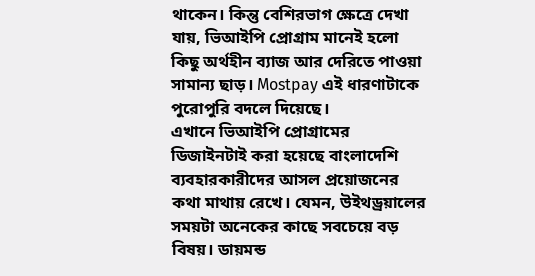থাকেন। কিন্তু বেশিরভাগ ক্ষেত্রে দেখা যায়, ভিআইপি প্রোগ্রাম মানেই হলো কিছু অর্থহীন ব্যাজ আর দেরিতে পাওয়া সামান্য ছাড়। Mostpay এই ধারণাটাকে পুরোপুরি বদলে দিয়েছে।
এখানে ভিআইপি প্রোগ্রামের ডিজাইনটাই করা হয়েছে বাংলাদেশি ব্যবহারকারীদের আসল প্রয়োজনের কথা মাথায় রেখে। যেমন, উইথড্রয়ালের সময়টা অনেকের কাছে সবচেয়ে বড় বিষয়। ডায়মন্ড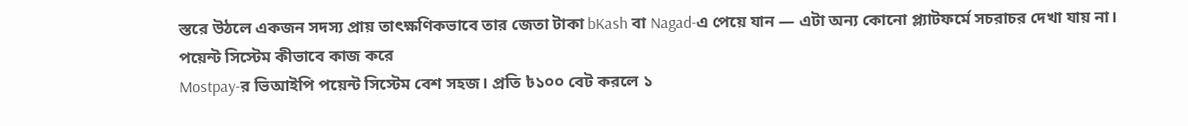স্তরে উঠলে একজন সদস্য প্রায় তাৎক্ষণিকভাবে তার জেতা টাকা bKash বা Nagad-এ পেয়ে যান — এটা অন্য কোনো প্ল্যাটফর্মে সচরাচর দেখা যায় না।
পয়েন্ট সিস্টেম কীভাবে কাজ করে
Mostpay-র ভিআইপি পয়েন্ট সিস্টেম বেশ সহজ। প্রতি ৳১০০ বেট করলে ১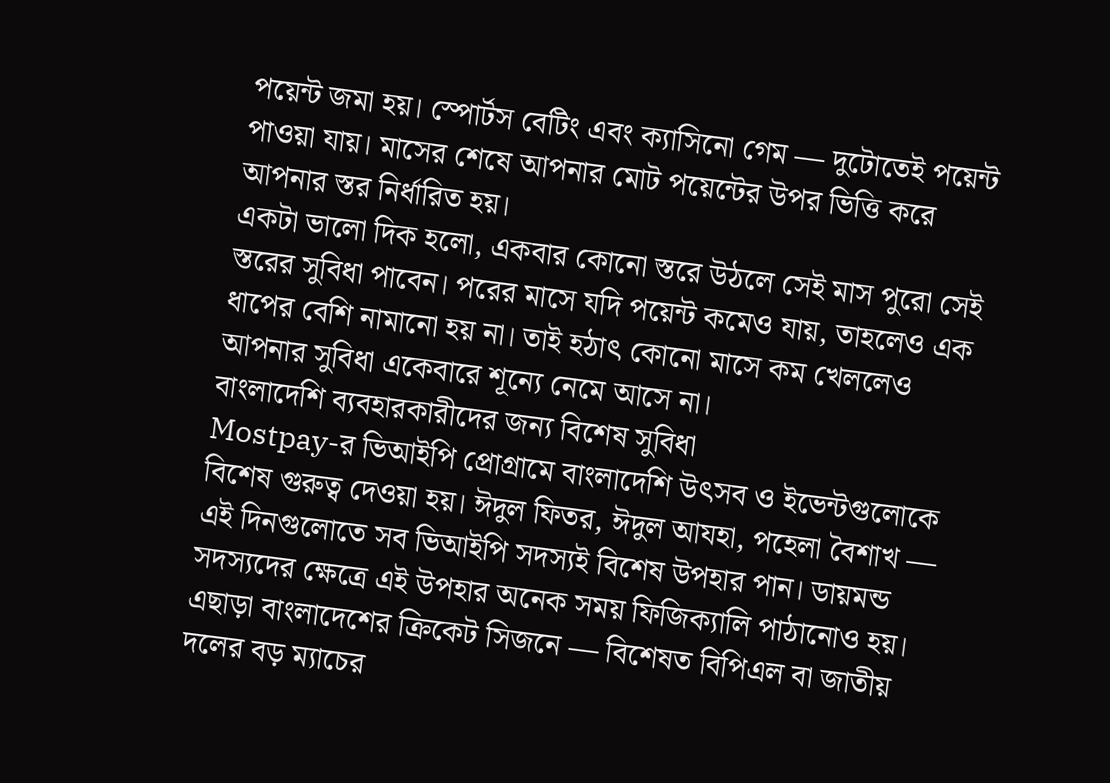পয়েন্ট জমা হয়। স্পোর্টস বেটিং এবং ক্যাসিনো গেম — দুটোতেই পয়েন্ট পাওয়া যায়। মাসের শেষে আপনার মোট পয়েন্টের উপর ভিত্তি করে আপনার স্তর নির্ধারিত হয়।
একটা ভালো দিক হলো, একবার কোনো স্তরে উঠলে সেই মাস পুরো সেই স্তরের সুবিধা পাবেন। পরের মাসে যদি পয়েন্ট কমেও যায়, তাহলেও এক ধাপের বেশি নামানো হয় না। তাই হঠাৎ কোনো মাসে কম খেললেও আপনার সুবিধা একেবারে শূন্যে নেমে আসে না।
বাংলাদেশি ব্যবহারকারীদের জন্য বিশেষ সুবিধা
Mostpay-র ভিআইপি প্রোগ্রামে বাংলাদেশি উৎসব ও ইভেন্টগুলোকে বিশেষ গুরুত্ব দেওয়া হয়। ঈদুল ফিতর, ঈদুল আযহা, পহেলা বৈশাখ — এই দিনগুলোতে সব ভিআইপি সদস্যই বিশেষ উপহার পান। ডায়মন্ড সদস্যদের ক্ষেত্রে এই উপহার অনেক সময় ফিজিক্যালি পাঠানোও হয়।
এছাড়া বাংলাদেশের ক্রিকেট সিজনে — বিশেষত বিপিএল বা জাতীয় দলের বড় ম্যাচের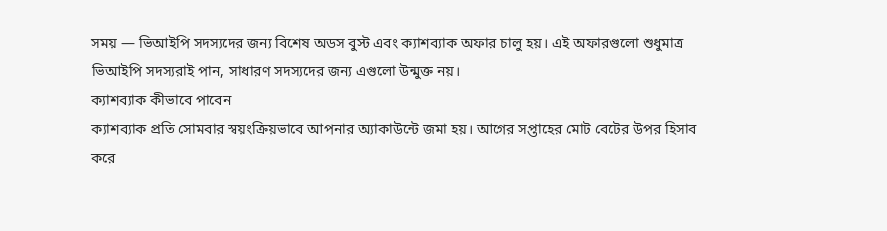সময় — ভিআইপি সদস্যদের জন্য বিশেষ অডস বুস্ট এবং ক্যাশব্যাক অফার চালু হয়। এই অফারগুলো শুধুমাত্র ভিআইপি সদস্যরাই পান, সাধারণ সদস্যদের জন্য এগুলো উন্মুক্ত নয়।
ক্যাশব্যাক কীভাবে পাবেন
ক্যাশব্যাক প্রতি সোমবার স্বয়ংক্রিয়ভাবে আপনার অ্যাকাউন্টে জমা হয়। আগের সপ্তাহের মোট বেটের উপর হিসাব করে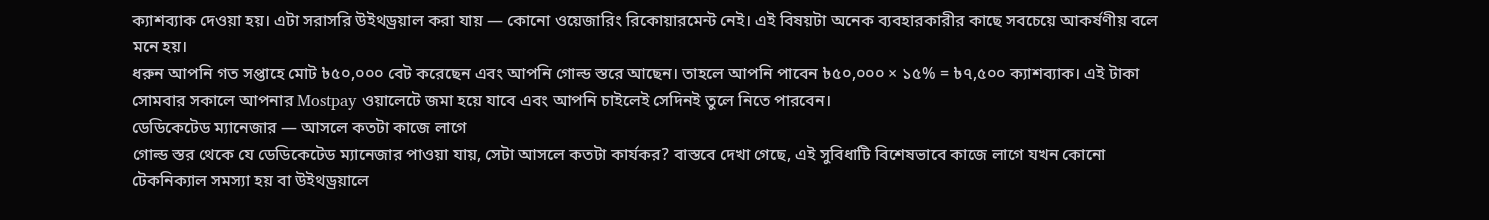ক্যাশব্যাক দেওয়া হয়। এটা সরাসরি উইথড্রয়াল করা যায় — কোনো ওয়েজারিং রিকোয়ারমেন্ট নেই। এই বিষয়টা অনেক ব্যবহারকারীর কাছে সবচেয়ে আকর্ষণীয় বলে মনে হয়।
ধরুন আপনি গত সপ্তাহে মোট ৳৫০,০০০ বেট করেছেন এবং আপনি গোল্ড স্তরে আছেন। তাহলে আপনি পাবেন ৳৫০,০০০ × ১৫% = ৳৭,৫০০ ক্যাশব্যাক। এই টাকা সোমবার সকালে আপনার Mostpay ওয়ালেটে জমা হয়ে যাবে এবং আপনি চাইলেই সেদিনই তুলে নিতে পারবেন।
ডেডিকেটেড ম্যানেজার — আসলে কতটা কাজে লাগে
গোল্ড স্তর থেকে যে ডেডিকেটেড ম্যানেজার পাওয়া যায়, সেটা আসলে কতটা কার্যকর? বাস্তবে দেখা গেছে, এই সুবিধাটি বিশেষভাবে কাজে লাগে যখন কোনো টেকনিক্যাল সমস্যা হয় বা উইথড্রয়ালে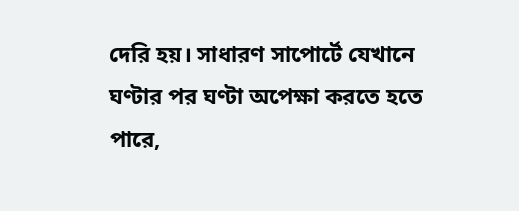দেরি হয়। সাধারণ সাপোর্টে যেখানে ঘণ্টার পর ঘণ্টা অপেক্ষা করতে হতে পারে,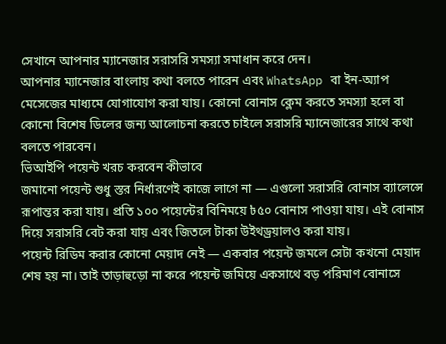সেখানে আপনার ম্যানেজার সরাসরি সমস্যা সমাধান করে দেন।
আপনার ম্যানেজার বাংলায় কথা বলতে পারেন এবং WhatsApp বা ইন-অ্যাপ মেসেজের মাধ্যমে যোগাযোগ করা যায়। কোনো বোনাস ক্লেম করতে সমস্যা হলে বা কোনো বিশেষ ডিলের জন্য আলোচনা করতে চাইলে সরাসরি ম্যানেজারের সাথে কথা বলতে পারবেন।
ভিআইপি পয়েন্ট খরচ করবেন কীভাবে
জমানো পয়েন্ট শুধু স্তর নির্ধারণেই কাজে লাগে না — এগুলো সরাসরি বোনাস ব্যালেন্সে রূপান্তর করা যায়। প্রতি ১০০ পয়েন্টের বিনিময়ে ৳৫০ বোনাস পাওয়া যায়। এই বোনাস দিয়ে সরাসরি বেট করা যায় এবং জিতলে টাকা উইথড্রয়ালও করা যায়।
পয়েন্ট রিডিম করার কোনো মেয়াদ নেই — একবার পয়েন্ট জমলে সেটা কখনো মেয়াদ শেষ হয় না। তাই তাড়াহুড়ো না করে পয়েন্ট জমিয়ে একসাথে বড় পরিমাণ বোনাসে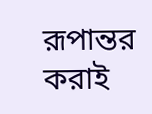রূপান্তর করাই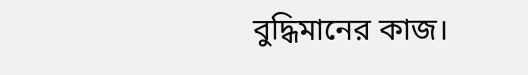বুদ্ধিমানের কাজ।